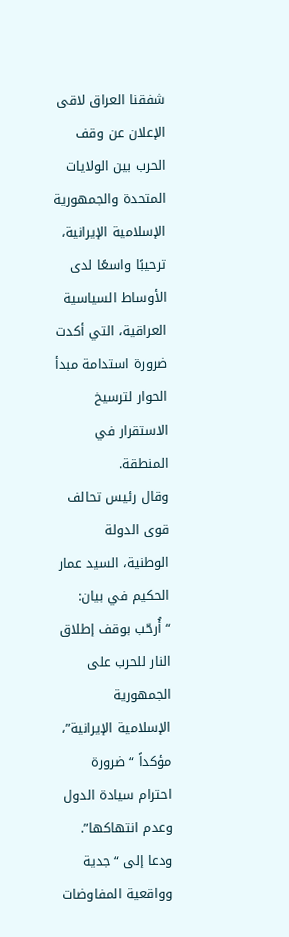شفقنا العراق لاقى الإعلان عن وقف الحرب بين الولايات المتحدة والجمهورية الإسلامية الإيرانية، ترحيبًا واسعًا لدى الأوساط السياسية العراقية، التي أكدت ضرورة استدامة مبدأ الحوار لترسيخ الاستقرار في المنطقة.
وقال رئيس تحالف قوى الدولة الوطنية، السيد عمار الحكيم في بيان: “أُرحّب بوقف إطلاق النار للحرب على الجمهورية الإسلامية الإيرانية”، مؤكداً “ضرورة احترام سيادة الدول وعدم انتهاكها”.
ودعا إلى “جدية وواقعية المفاوضات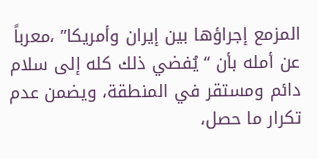المزمع إجراؤها بين إيران وأمريكا” ،معرباً عن أمله بأن “يُفضي ذلك كله إلى سلام دائم ومستقر في المنطقة، ويضمن عدم تكرار ما حصل،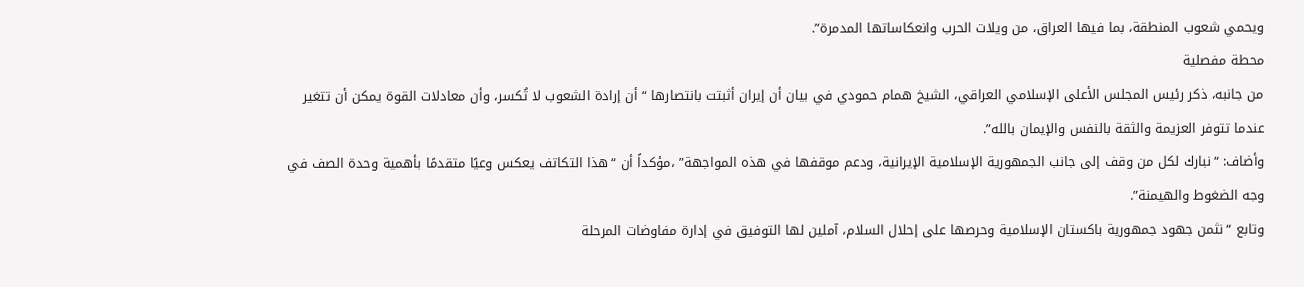ويحمي شعوب المنطقة، بما فيها العراق، من ويلات الحرب وانعكاساتها المدمرة”.
محطة مفصلية
من جانبه، ذكر رئيس المجلس الأعلى الإسلامي العراقي، الشيخ همام حمودي في بيان أن إيران أثبتت بانتصارها “أن إرادة الشعوب لا تُكسر، وأن معادلات القوة يمكن أن تتغير عندما تتوفر العزيمة والثقة بالنفس والإيمان بالله”.
وأضاف: “نبارك لكل من وقف إلى جانب الجمهورية الإسلامية الإيرانية، ودعم موقفها في هذه المواجهة” ،مؤكداً أن “هذا التكاتف يعكس وعيًا متقدمًا بأهمية وحدة الصف في وجه الضغوط والهيمنة”.
وتابع “نثمن جهود جمهورية باكستان الإسلامية وحرصها على إحلال السلام، آملين لها التوفيق في إدارة مفاوضات المرحلة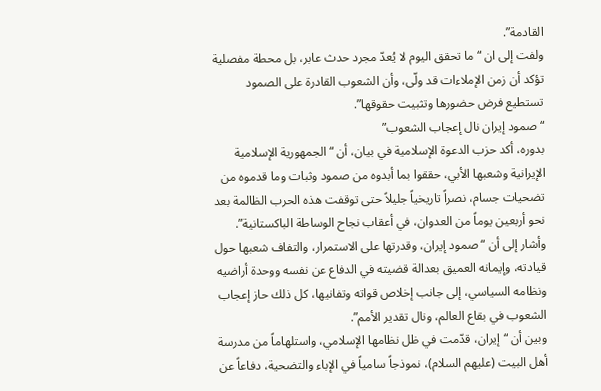القادمة”.
ولفت إلى ان “ما تحقق اليوم لا يُعدّ مجرد حدث عابر، بل محطة مفصلية تؤكد أن زمن الإملاءات قد ولّى، وأن الشعوب القادرة على الصمود تستطيع فرض حضورها وتثبيت حقوقها”.
“صمود إيران نال إعجاب الشعوب”
بدوره، أكد حزب الدعوة الإسلامية في بيان، أن “الجمهورية الإسلامية الإيرانية وشعبها الأبي، حققوا بما أبدوه من صمود وثبات وما قدموه من تضحيات جسام، نصراً تاريخياً جليلاً حتى توقفت هذه الحرب الظالمة بعد نحو أربعين يوماً من العدوان، في أعقاب نجاح الوساطة الباكستانية”.
وأشار إلى أن “صمود إيران، وقدرتها على الاستمرار، والتفاف شعبها حول قيادته، وإيمانه العميق بعدالة قضيته في الدفاع عن نفسه ووحدة أراضيه ونظامه السياسي، إلى جانب إخلاص قواته وتفانيها، كل ذلك حاز إعجاب الشعوب في بقاع العالم، ونال تقدير الأمم”.
وبين أن “إيران، قدّمت في ظل نظامها الإسلامي، واستلهاماً من مدرسة أهل البيت (عليهم السلام)، نموذجاً سامياً في الإباء والتضحية، دفاعاً عن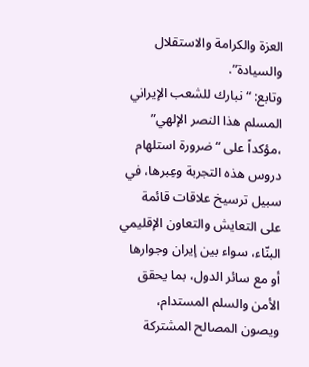العزة والكرامة والاستقلال والسيادة”.
وتابع: “نبارك للشعب الإيراني المسلم هذا النصر الإلهي” ،مؤكداً على “ضرورة استلهام دروس هذه التجربة وعِبرها، في سبيل ترسيخ علاقات قائمة على التعايش والتعاون الإقليمي البنّاء، سواء بين إيران وجوارها أو مع سائر الدول، بما يحقق الأمن والسلم المستدام، ويصون المصالح المشتركة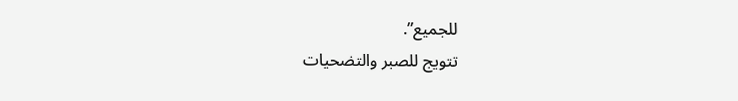للجميع”.
تتويج للصبر والتضحيات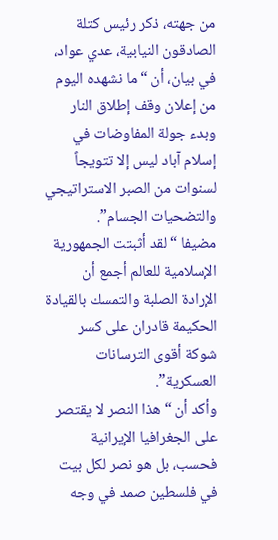من جهته، ذكر رئيس كتلة الصادقون النيابية، عدي عواد، في بيان، أن “ما نشهده اليوم من إعلان وقف إطلاق النار وبدء جولة المفاوضات في إسلام آباد ليس إلا تتويجاً لسنوات من الصبر الاستراتيجي والتضحيات الجسام”.
مضيفا “لقد أثبتت الجمهورية الإسلامية للعالم أجمع أن الإرادة الصلبة والتمسك بالقيادة الحكيمة قادران على كسر شوكة أقوى الترسانات العسكرية”.
وأكد أن “هذا النصر لا يقتصر على الجغرافيا الإيرانية فحسب، بل هو نصر لكل بيت في فلسطين صمد في وجه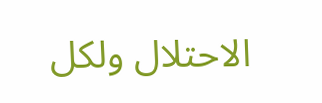الاحتلال ولكل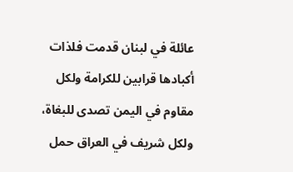عائلة في لبنان قدمت فلذات أكبادها قرابين للكرامة ولكل مقاوم في اليمن تصدى للبغاة، ولكل شريف في العراق حمل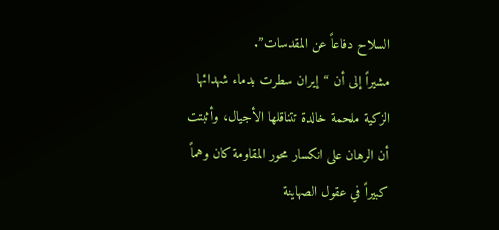السلاح دفاعاً عن المقدسات”.
مشيراً إلى أن “إيران سطرت بدماء شهدائها الزكية ملحمة خالدة تتناقلها الأجيال، وأثبتت أن الرهان على انكسار محور المقاومة كان وهماً كبيراً في عقول الصهاينة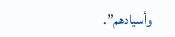وأسيادهم”.